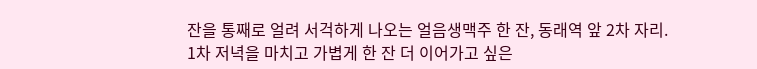잔을 통째로 얼려 서걱하게 나오는 얼음생맥주 한 잔, 동래역 앞 2차 자리.
1차 저녁을 마치고 가볍게 한 잔 더 이어가고 싶은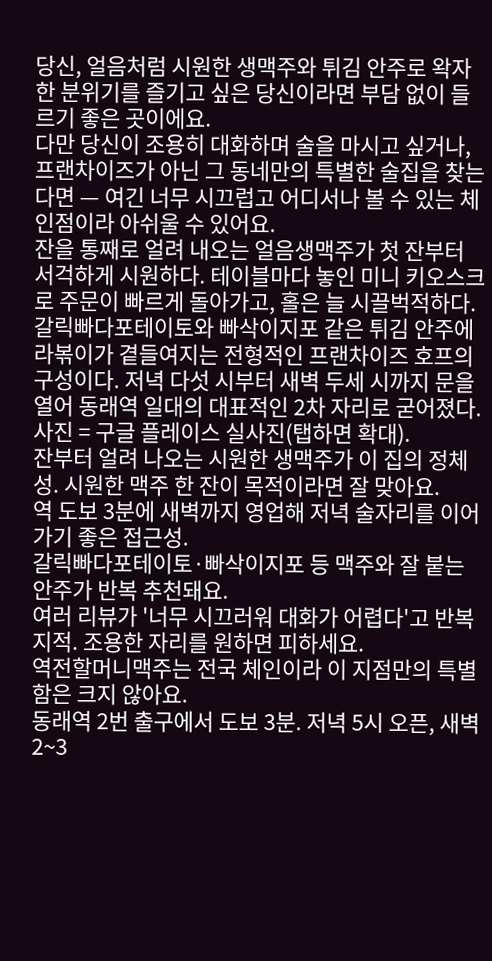당신, 얼음처럼 시원한 생맥주와 튀김 안주로 왁자한 분위기를 즐기고 싶은 당신이라면 부담 없이 들르기 좋은 곳이에요.
다만 당신이 조용히 대화하며 술을 마시고 싶거나, 프랜차이즈가 아닌 그 동네만의 특별한 술집을 찾는다면 — 여긴 너무 시끄럽고 어디서나 볼 수 있는 체인점이라 아쉬울 수 있어요.
잔을 통째로 얼려 내오는 얼음생맥주가 첫 잔부터 서걱하게 시원하다. 테이블마다 놓인 미니 키오스크로 주문이 빠르게 돌아가고, 홀은 늘 시끌벅적하다. 갈릭빠다포테이토와 빠삭이지포 같은 튀김 안주에 라볶이가 곁들여지는 전형적인 프랜차이즈 호프의 구성이다. 저녁 다섯 시부터 새벽 두세 시까지 문을 열어 동래역 일대의 대표적인 2차 자리로 굳어졌다.
사진 = 구글 플레이스 실사진(탭하면 확대).
잔부터 얼려 나오는 시원한 생맥주가 이 집의 정체성. 시원한 맥주 한 잔이 목적이라면 잘 맞아요.
역 도보 3분에 새벽까지 영업해 저녁 술자리를 이어가기 좋은 접근성.
갈릭빠다포테이토·빠삭이지포 등 맥주와 잘 붙는 안주가 반복 추천돼요.
여러 리뷰가 '너무 시끄러워 대화가 어렵다'고 반복 지적. 조용한 자리를 원하면 피하세요.
역전할머니맥주는 전국 체인이라 이 지점만의 특별함은 크지 않아요.
동래역 2번 출구에서 도보 3분. 저녁 5시 오픈, 새벽 2~3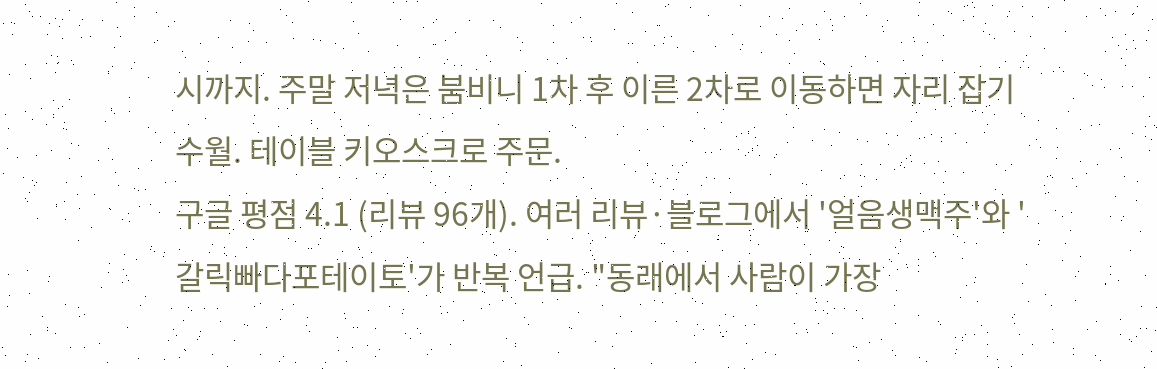시까지. 주말 저녁은 붐비니 1차 후 이른 2차로 이동하면 자리 잡기 수월. 테이블 키오스크로 주문.
구글 평점 4.1 (리뷰 96개). 여러 리뷰·블로그에서 '얼음생맥주'와 '갈릭빠다포테이토'가 반복 언급. "동래에서 사람이 가장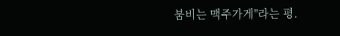붐비는 맥주가게"라는 평.